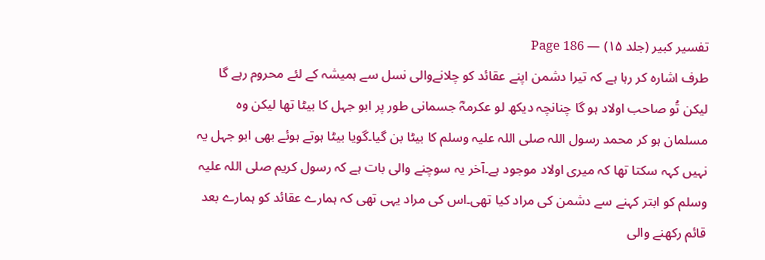تفسیر کبیر (جلد ۱۵) — Page 186
طرف اشارہ کر رہا ہے کہ تیرا دشمن اپنے عقائد کو چلانےوالی نسل سے ہمیشہ کے لئے محروم رہے گا لیکن تُو صاحب اولاد ہو گا چنانچہ دیکھ لو عکرمہؓ جسمانی طور پر ابو جہل کا بیٹا تھا لیکن وہ مسلمان ہو کر محمد رسول اللہ صلی اللہ علیہ وسلم کا بیٹا بن گیا۔گویا بیٹا ہوتے ہوئے بھی ابو جہل یہ نہیں کہہ سکتا تھا کہ میری اولاد موجود ہے۔آخر یہ سوچنے والی بات ہے کہ رسول کریم صلی اللہ علیہ وسلم کو ابتر کہنے سے دشمن کی مراد کیا تھی۔اس کی مراد یہی تھی کہ ہمارے عقائد کو ہمارے بعد قائم رکھنے والی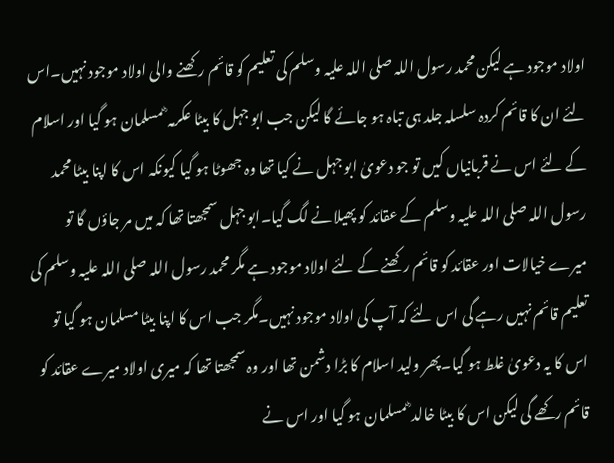اولاد موجود ہے لیکن محمد رسول اللہ صلی اللہ علیہ وسلم کی تعلیم کو قائم رکھنے والی اولاد موجود نہیں۔اس لئے ان کا قائم کردہ سلسلہ جلد ہی تباہ ہو جائے گا لیکن جب ابو جہل کا بیٹا عکرمہ ؓ مسلمان ہو گیا اور اسلام کے لئے اس نے قربانیاں کیں تو جو دعویٰ ابو جہل نے کیا تھا وہ جھوٹا ہو گیا کیونکہ اس کا اپنا بیٹا محمد رسول اللہ صلی اللہ علیہ وسلم کے عقائد کو پھیلانے لگ گیا۔ابو جہل سمجھتا تھا کہ میں مر جاؤں گا تو میرے خیالات اور عقائد کو قائم رکھنے کے لئے اولاد موجود ہے مگر محمد رسول اللہ صلی اللہ علیہ وسلم کی تعلیم قائم نہیں رہے گی اس لئے کہ آپ کی اولاد موجود نہیں۔مگر جب اس کا اپنا بیٹا مسلمان ہو گیا تو اس کا یہ دعویٰ غلط ہو گیا۔پھر ولید اسلام کا بڑا دشمن تھا اور وہ سمجھتا تھا کہ میری اولاد میرے عقائد کو قائم رکھے گی لیکن اس کا بیٹا خالد ؓ مسلمان ہو گیا اور اس نے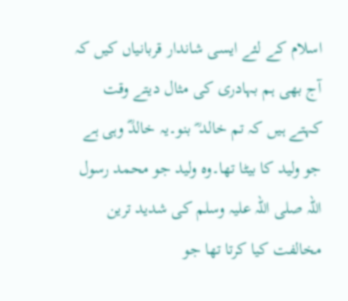اسلام کے لئے ایسی شاندار قربانیاں کیں کہ آج بھی ہم بہادری کی مثال دیتے وقت کہتے ہیں کہ تم خالد ؓ بنو۔یہ خالدؓ وہی ہے جو ولید کا بیٹا تھا۔وہ ولید جو محمد رسول اللہ صلی اللہ علیہ وسلم کی شدید ترین مخالفت کیا کرتا تھا جو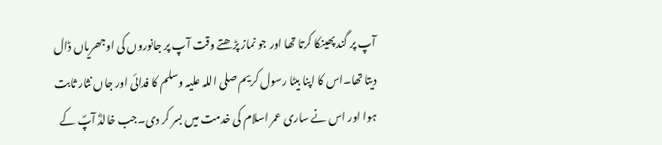آپ پر گند پھینکا کرتا تھا اور جو نماز پڑھتے وقت آپ پر جانوروں کی اوجھریاں ڈال دیتا تھا۔اس کا اپنا بیٹا رسول کریم صلی اللہ علیہ وسلم کا فدائی اور جاں نثار ثابت ہوا اور اس نے ساری عمر اسلام کی خدمت میں بسر کر دی۔جب خالدؓ آپؐ کے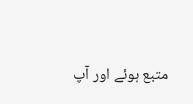متبع ہوئے اور آپ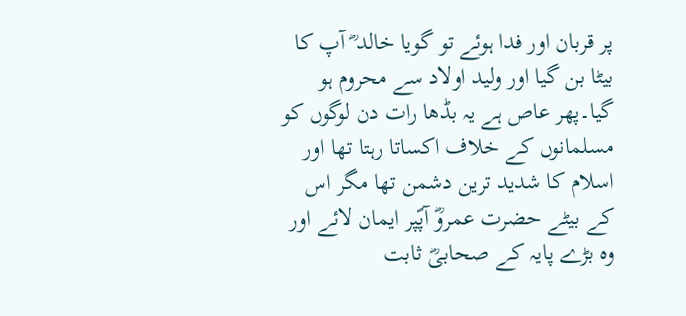پر قربان اور فدا ہوئے تو گویا خالد ؓ آپ کا بیٹا بن گیا اور ولید اولاد سے محروم ہو گیا۔پھر عاص ہے یہ بڈھا رات دن لوگوں کو مسلمانوں کے خلاف اکساتا رہتا تھا اور اسلام کا شدید ترین دشمن تھا مگر اس کے بیٹے حضرت عمروؓ آپؐپر ایمان لائے اور وہ بڑے پایہ کے صحابیؓ ثابت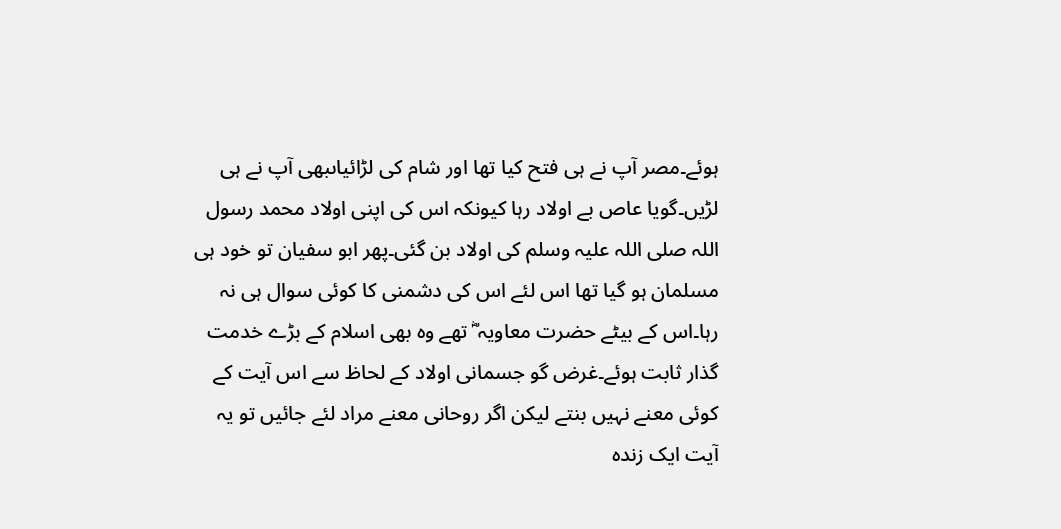ہوئے۔مصر آپ نے ہی فتح کیا تھا اور شام کی لڑائیاںبھی آپ نے ہی لڑیں۔گویا عاص بے اولاد رہا کیونکہ اس کی اپنی اولاد محمد رسول اللہ صلی اللہ علیہ وسلم کی اولاد بن گئی۔پھر ابو سفیان تو خود ہی مسلمان ہو گیا تھا اس لئے اس کی دشمنی کا کوئی سوال ہی نہ رہا۔اس کے بیٹے حضرت معاویہ ؓ تھے وہ بھی اسلام کے بڑے خدمت گذار ثابت ہوئے۔غرض گو جسمانی اولاد کے لحاظ سے اس آیت کے کوئی معنے نہیں بنتے لیکن اگر روحانی معنے مراد لئے جائیں تو یہ آیت ایک زندہ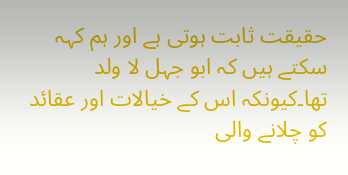حقیقت ثابت ہوتی ہے اور ہم کہہ سکتے ہیں کہ ابو جہل لا ولد تھا۔کیونکہ اس کے خیالات اور عقائد کو چلانے والی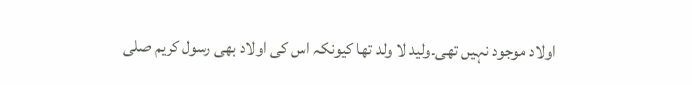اولاد موجود نہیں تھی۔ولید لا ولد تھا کیونکہ اس کی اولاد بھی رسول کریم صلی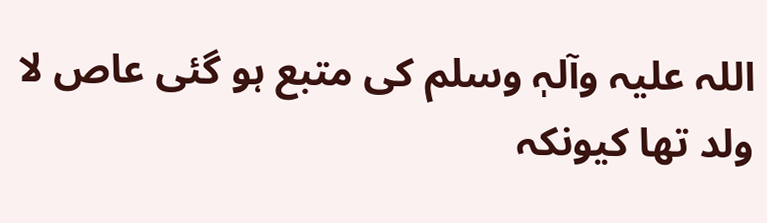اللہ علیہ وآلہٖ وسلم کی متبع ہو گئی عاص لا ولد تھا کیونکہ